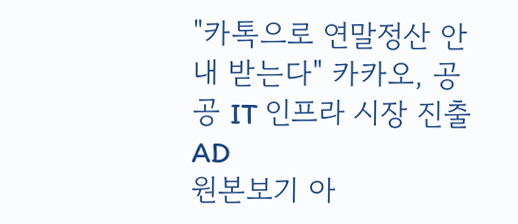"카톡으로 연말정산 안내 받는다" 카카오, 공공 IT 인프라 시장 진출
AD
원본보기 아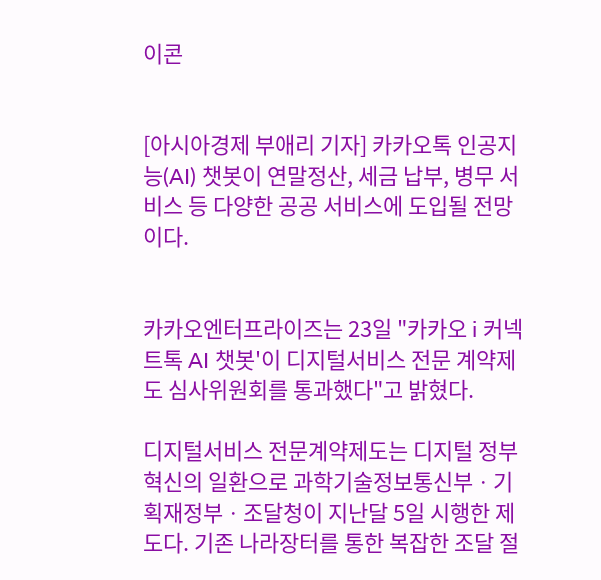이콘


[아시아경제 부애리 기자] 카카오톡 인공지능(AI) 챗봇이 연말정산, 세금 납부, 병무 서비스 등 다양한 공공 서비스에 도입될 전망이다.


카카오엔터프라이즈는 23일 "카카오 i 커넥트톡 AI 챗봇'이 디지털서비스 전문 계약제도 심사위원회를 통과했다"고 밝혔다.

디지털서비스 전문계약제도는 디지털 정부 혁신의 일환으로 과학기술정보통신부ㆍ기획재정부ㆍ조달청이 지난달 5일 시행한 제도다. 기존 나라장터를 통한 복잡한 조달 절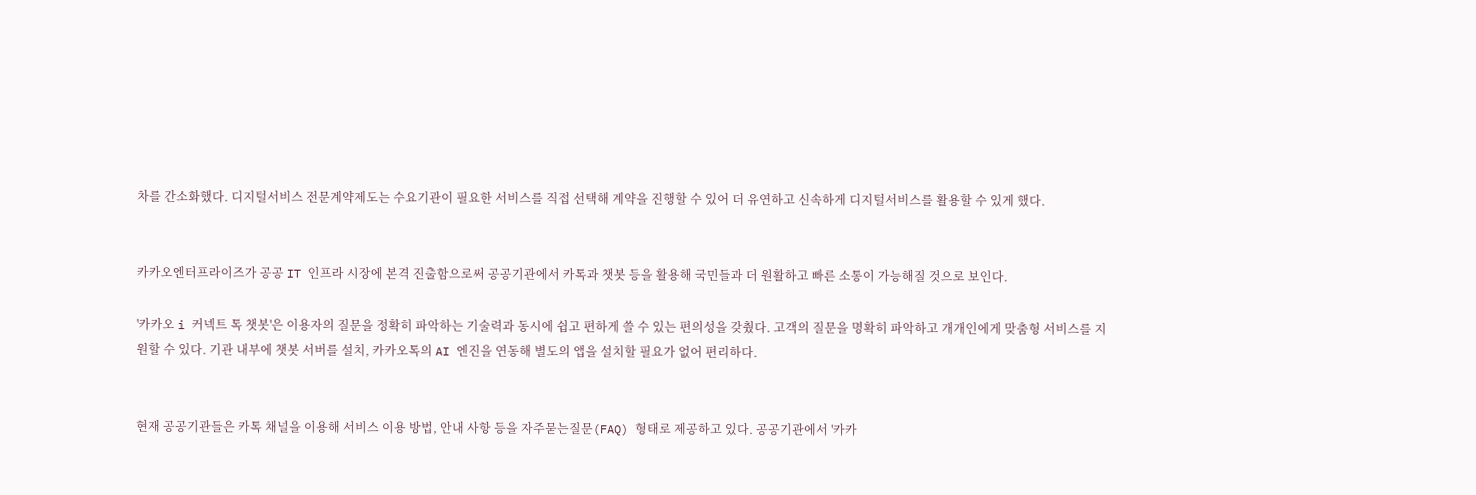차를 간소화했다. 디지털서비스 전문계약제도는 수요기관이 필요한 서비스를 직접 선택해 계약을 진행할 수 있어 더 유연하고 신속하게 디지털서비스를 활용할 수 있게 했다.


카카오엔터프라이즈가 공공 IT 인프라 시장에 본격 진출함으로써 공공기관에서 카톡과 챗봇 등을 활용해 국민들과 더 원활하고 빠른 소통이 가능해질 것으로 보인다.

'카카오 i 커넥트 톡 챗봇'은 이용자의 질문을 정확히 파악하는 기술력과 동시에 쉽고 편하게 쓸 수 있는 편의성을 갖췄다. 고객의 질문을 명확히 파악하고 개개인에게 맞춤형 서비스를 지원할 수 있다. 기관 내부에 챗봇 서버를 설치, 카카오톡의 AI 엔진을 연동해 별도의 앱을 설치할 필요가 없어 편리하다.


현재 공공기관들은 카톡 채널을 이용해 서비스 이용 방법, 안내 사항 등을 자주묻는질문(FAQ) 형태로 제공하고 있다. 공공기관에서 '카카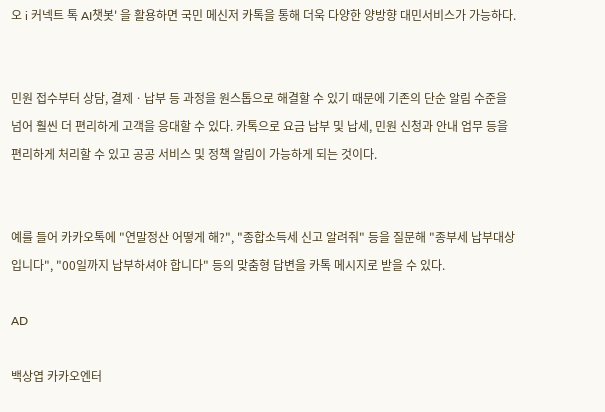오 i 커넥트 톡 AI챗봇' 을 활용하면 국민 메신저 카톡을 통해 더욱 다양한 양방향 대민서비스가 가능하다.


민원 접수부터 상담, 결제ㆍ납부 등 과정을 원스톱으로 해결할 수 있기 때문에 기존의 단순 알림 수준을 넘어 훨씬 더 편리하게 고객을 응대할 수 있다. 카톡으로 요금 납부 및 납세, 민원 신청과 안내 업무 등을 편리하게 처리할 수 있고 공공 서비스 및 정책 알림이 가능하게 되는 것이다.


예를 들어 카카오톡에 "연말정산 어떻게 해?", "종합소득세 신고 알려줘" 등을 질문해 "종부세 납부대상 입니다", "00일까지 납부하셔야 합니다" 등의 맞춤형 답변을 카톡 메시지로 받을 수 있다.

AD

백상엽 카카오엔터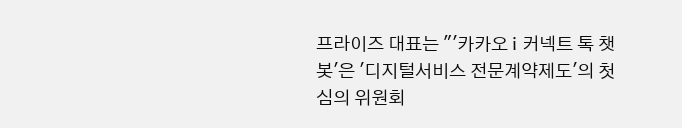프라이즈 대표는 "'카카오 i 커넥트 톡 챗봇'은 '디지털서비스 전문계약제도'의 첫 심의 위원회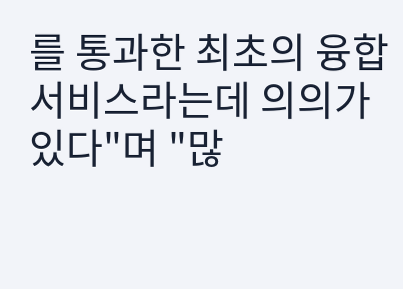를 통과한 최초의 융합 서비스라는데 의의가 있다"며 "많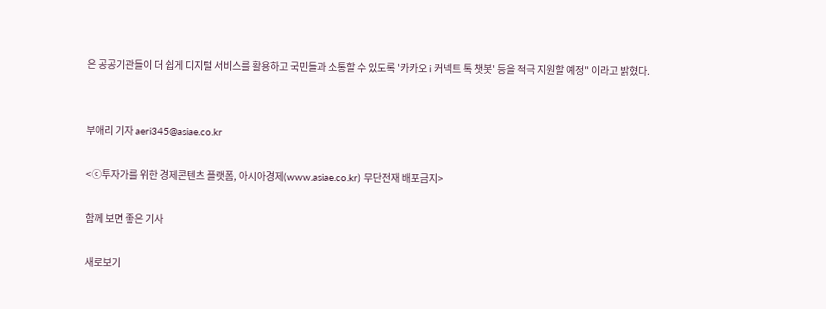은 공공기관들이 더 쉽게 디지털 서비스를 활용하고 국민들과 소통할 수 있도록 '카카오 i 커넥트 톡 챗봇' 등을 적극 지원할 예정" 이라고 밝혔다.


부애리 기자 aeri345@asiae.co.kr

<ⓒ투자가를 위한 경제콘텐츠 플랫폼, 아시아경제(www.asiae.co.kr) 무단전재 배포금지>

함께 보면 좋은 기사

새로보기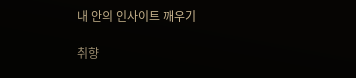내 안의 인사이트 깨우기

취향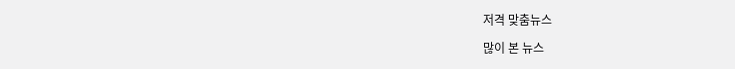저격 맞춤뉴스

많이 본 뉴스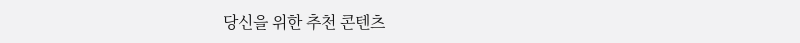당신을 위한 추천 콘텐츠